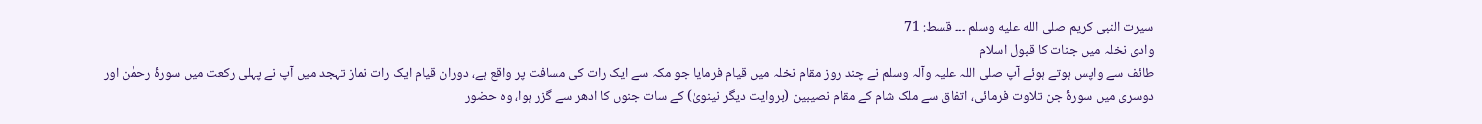سیرت النبی کریم صلى الله عليه وسلم ۔۔۔ قسط: 71
وادی نخلہ میں جنات کا قبول اسلام
طائف سے واپس ہوتے ہوئے آپ صلی اللہ علیہ وآلہ وسلم نے چند روز مقام نخلہ میں قیام فرمایا جو مکہ سے ایک رات کی مسافت پر واقع ہے، دوران قیام ایک رات نماز تہجد میں آپ نے پہلی رکعت میں سورۂ رحمٰن اور دوسری میں سورۂ جن تلاوت فرمائی، اتفاق سے ملک شام کے مقام نصیبین (بروایت دیگر نینویٰ) کے سات جنوں کا ادھر سے گزر ہوا، وہ حضور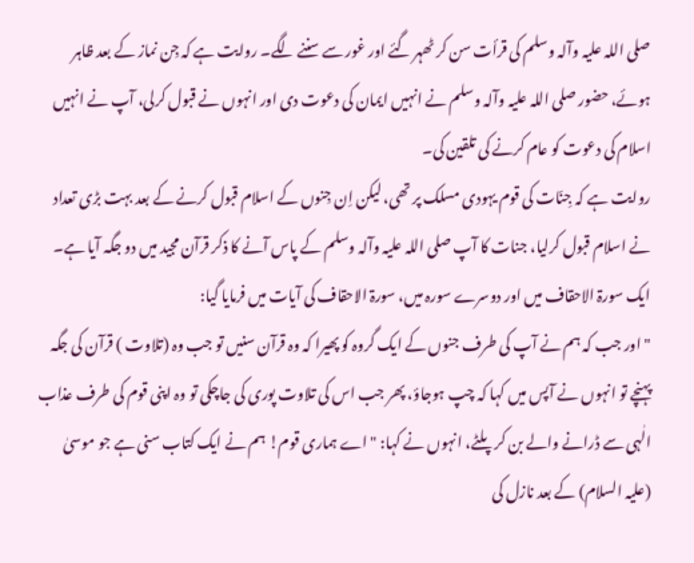صلی اللہ علیہ وآلہ وسلم کی قرأت سن کر ٹھہر گئے اور غور سے سننے لگے۔ روایت ہے کہ جِن نماز کے بعد ظاہر ہوئے، حضور صلی اللہ علیہ وآلہ وسلم نے انہیں ایمان کی دعوت دی اور انہوں نے قبول کرلی، آپ نے انہیں اسلام کی دعوت کو عام کرنے کی تلقین کی۔
روایت ہے کہ جِنّات کی قوم یہودی مسلک پر تھی، لیکن اِن جِنوں کے اسلام قبول کرنے کے بعد بہت بڑی تعداد نے اسلام قبول کرلیا، جنات کا آپ صلی اللہ علیہ وآلہ وسلم کے پاس آنے کا ذکر قرآن مجید میں دو جگہ آیا ہے۔ ایک سورۃ الاحقاف میں اور دوسرے سورہ میں، سورۃ الاحقاف کی آیات میں فرمایا گیا:
"اور جب کہ ہم نے آپ کی طرف جنوں کے ایک گروہ کو پھیرا کہ وہ قرآن سنیں تو جب وہ (تلاوت ) قرآن کی جگہ پہنچے تو انہوں نے آپس میں کہا کہ چپ ہوجاؤ، پھر جب اس کی تلاوت پوری کی جاچکی تو وہ اپنی قوم کی طرف عذاب الٰہی سے ڈرانے والے بن کر پلٹے، انہوں نے کہا: "اے ہماری قوم! ہم نے ایک کتاب سنی ہے جو موسیٰ (علیہ السلام) کے بعد نازل کی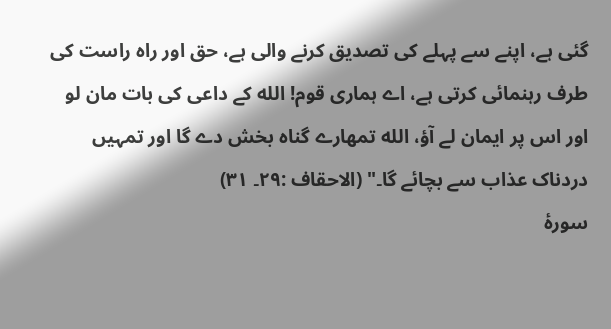گئی ہے، اپنے سے پہلے کی تصدیق کرنے والی ہے، حق اور راہ راست کی طرف رہنمائی کرتی ہے، اے ہماری قوم! الله کے داعی کی بات مان لو اور اس پر ایمان لے آؤ، الله تمھارے گناہ بخش دے گا اور تمہیں دردناک عذاب سے بچائے گا۔" (الاحقاف :۲۹۔ ۳۱)
سورۂ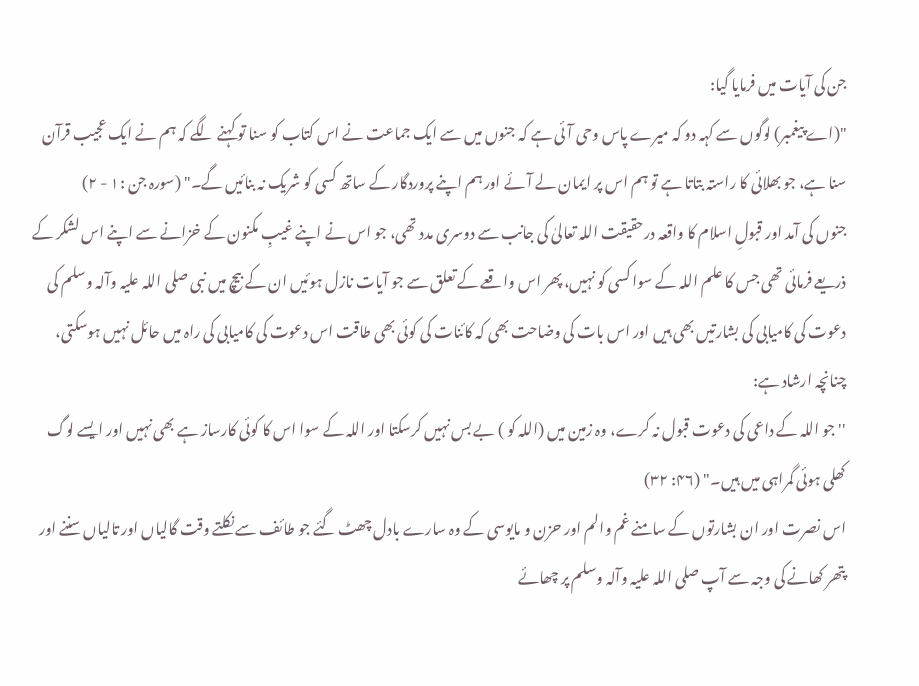جن کی آیات میں فرمایا گیا:
"(اے پیغمبر) لوگوں سے کہہ دو کہ میرے پاس وحی آئی ہے کہ جنوں میں سے ایک جماعت نے اس کتاب کو سنا تو کہنے لگے کہ ہم نے ایک عجیب قرآن سنا ہے، جو بھلائی کا راستہ بتاتا ہے تو ہم اس پر ایمان لے آئے اور ہم اپنے پروردگار کے ساتھ کسی کو شریک نہ بنائیں گے۔" (سورہ جن :۱ - ۲)
جنوں کی آمد اور قبولِ اسلام کا واقعہ درحقیقت اللہ تعالیٰ کی جانب سے دوسری مدد تھی، جو اس نے اپنے غیبِ مکنون کے خزانے سے اپنے اس لشکر کے ذریعے فرمائی تھی جس کا علم اللہ کے سوا کسی کو نہیں، پھر اس واقعے کے تعلق سے جو آیات نازل ہوئیں ان کے بیچ میں نبی صلی اللہ علیہ وآلہ وسلم کی دعوت کی کامیابی کی بشارتیں بھی ہیں اور اس بات کی وضاحت بھی کہ کائنات کی کوئی بھی طاقت اس دعوت کی کامیابی کی راہ میں حائل نہیں ہوسکتی، چنانچہ ارشاد ہے:
''جو اللہ کے داعی کی دعوت قبول نہ کرے، وہ زمین میں (اللہ کو ) بے بس نہیں کرسکتا اور اللہ کے سوا اس کا کوئی کارساز ہے بھی نہیں اور ایسے لوگ کھلی ہوئی گمراہی میں ہیں۔" (۴۶: ۳۲)
اس نصرت اور ان بشارتوں کے سامنے غم والم اور حزن و مایوسی کے وہ سارے بادل چھٹ گئے جو طائف سے نکلتے وقت گالیاں اور تالیاں سننے اور پتھر کھانے کی وجہ سے آپ صلی اللہ علیہ وآلہ وسلم پر چھائے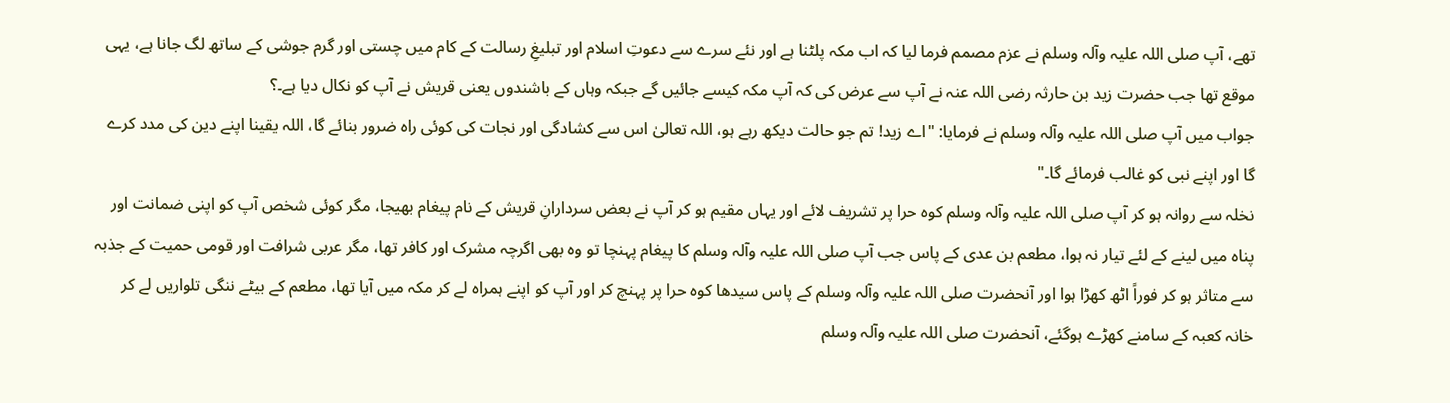تھے، آپ صلی اللہ علیہ وآلہ وسلم نے عزم مصمم فرما لیا کہ اب مکہ پلٹنا ہے اور نئے سرے سے دعوتِ اسلام اور تبلیغِ رسالت کے کام میں چستی اور گرم جوشی کے ساتھ لگ جانا ہے، یہی موقع تھا جب حضرت زید بن حارثہ رضی اللہ عنہ نے آپ سے عرض کی کہ آپ مکہ کیسے جائیں گے جبکہ وہاں کے باشندوں یعنی قریش نے آپ کو نکال دیا ہے۔؟
جواب میں آپ صلی اللہ علیہ وآلہ وسلم نے فرمایا: "اے زید! تم جو حالت دیکھ رہے ہو، اللہ تعالیٰ اس سے کشادگی اور نجات کی کوئی راہ ضرور بنائے گا، اللہ یقینا اپنے دین کی مدد کرے گا اور اپنے نبی کو غالب فرمائے گا۔"
نخلہ سے روانہ ہو کر آپ صلی اللہ علیہ وآلہ وسلم کوہ حرا پر تشریف لائے اور یہاں مقیم ہو کر آپ نے بعض سردارانِ قریش کے نام پیغام بھیجا، مگر کوئی شخص آپ کو اپنی ضمانت اور پناہ میں لینے کے لئے تیار نہ ہوا، مطعم بن عدی کے پاس جب آپ صلی اللہ علیہ وآلہ وسلم کا پیغام پہنچا تو وہ بھی اگرچہ مشرک اور کافر تھا، مگر عربی شرافت اور قومی حمیت کے جذبہ سے متاثر ہو کر فوراً اٹھ کھڑا ہوا اور آنحضرت صلی اللہ علیہ وآلہ وسلم کے پاس سیدھا کوہ حرا پر پہنچ کر اور آپ کو اپنے ہمراہ لے کر مکہ میں آیا تھا، مطعم کے بیٹے ننگی تلواریں لے کر خانہ کعبہ کے سامنے کھڑے ہوگئے، آنحضرت صلی اللہ علیہ وآلہ وسلم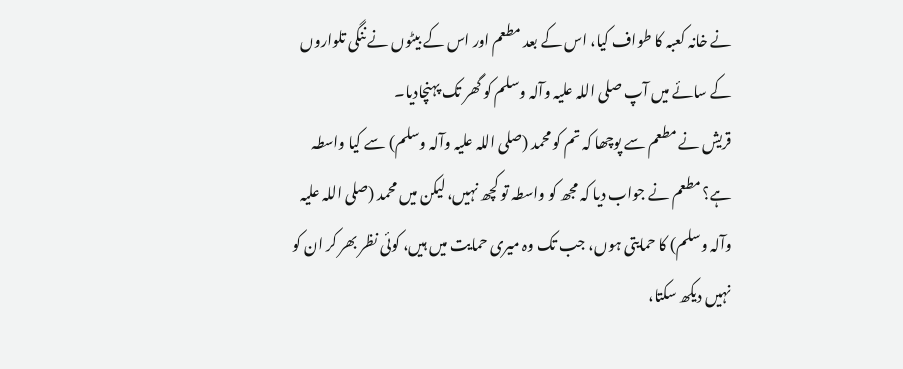نے خانہ کعبہ کا طواف کیا، اس کے بعد مطعم اور اس کے بیٹوں نے ننگی تلواروں کے سائے میں آپ صلی اللہ علیہ وآلہ وسلم کو گھر تک پہنچادیا۔
قریش نے مطعم سے پوچھا کہ تم کو محمد (صلی اللہ علیہ وآلہ وسلم) سے کیا واسطہ ہے؟ مطعم نے جواب دیا کہ مجھ کو واسطہ تو کچھ نہیں، لیکن میں محمد (صلی اللہ علیہ وآلہ وسلم) کا حمایتی ہوں، جب تک وہ میری حمایت میں ہیں، کوئی نظر بھر کر ان کو نہیں دیکھ سکتا،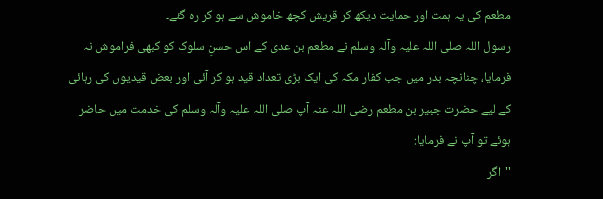مطعم کی یہ ہمت اور حمایت دیکھ کر قریش کچھ خاموش سے ہو کر رہ گئے۔
رسول اللہ صلی اللہ علیہ وآلہ وسلم نے مطعم بن عدی کے اس حسنِ سلوک کو کبھی فراموش نہ فرمایا، چنانچہ بدر میں جب کفار مکہ کی ایک بڑی تعداد قید ہو کر آئی اور بعض قیدیوں کی رہائی کے لیے حضرت جبیر بن مطعم رضی اللہ عنہ آپ صلی اللہ علیہ وآلہ وسلم کی خدمت میں حاضر ہوئے تو آپ نے فرمایا:
''اگر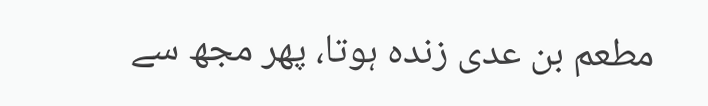مطعم بن عدی زندہ ہوتا، پھر مجھ سے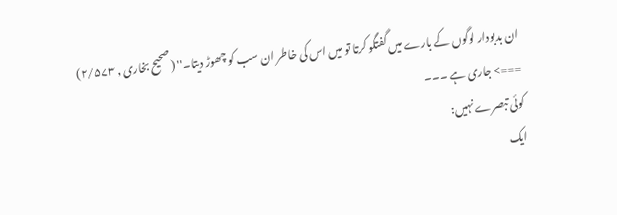ان بدبودار لوگوں کے بارے میں گفتگو کرتا تو میں اس کی خاطر ان سب کو چھوڑ دیتا۔'' (صحیح بخاری , ۲/۵۷۳)
===> جاری ہے ۔۔۔
کوئی تبصرے نہیں:
ایک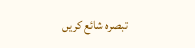تبصرہ شائع کریں